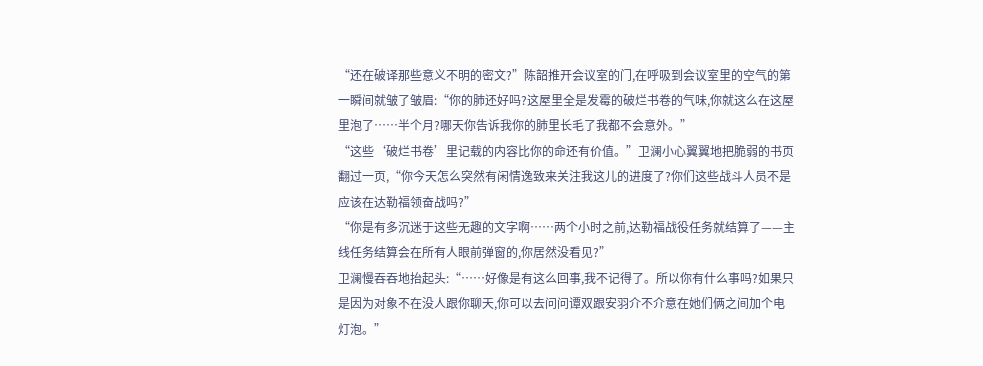“还在破译那些意义不明的密文?”陈韶推开会议室的门,在呼吸到会议室里的空气的第一瞬间就皱了皱眉:“你的肺还好吗?这屋里全是发霉的破烂书卷的气味,你就这么在这屋里泡了……半个月?哪天你告诉我你的肺里长毛了我都不会意外。”
“这些‘破烂书卷’里记载的内容比你的命还有价值。”卫澜小心翼翼地把脆弱的书页翻过一页,“你今天怎么突然有闲情逸致来关注我这儿的进度了?你们这些战斗人员不是应该在达勒福领奋战吗?”
“你是有多沉迷于这些无趣的文字啊……两个小时之前,达勒福战役任务就结算了——主线任务结算会在所有人眼前弹窗的,你居然没看见?”
卫澜慢吞吞地抬起头:“……好像是有这么回事,我不记得了。所以你有什么事吗?如果只是因为对象不在没人跟你聊天,你可以去问问谭双跟安羽介不介意在她们俩之间加个电灯泡。”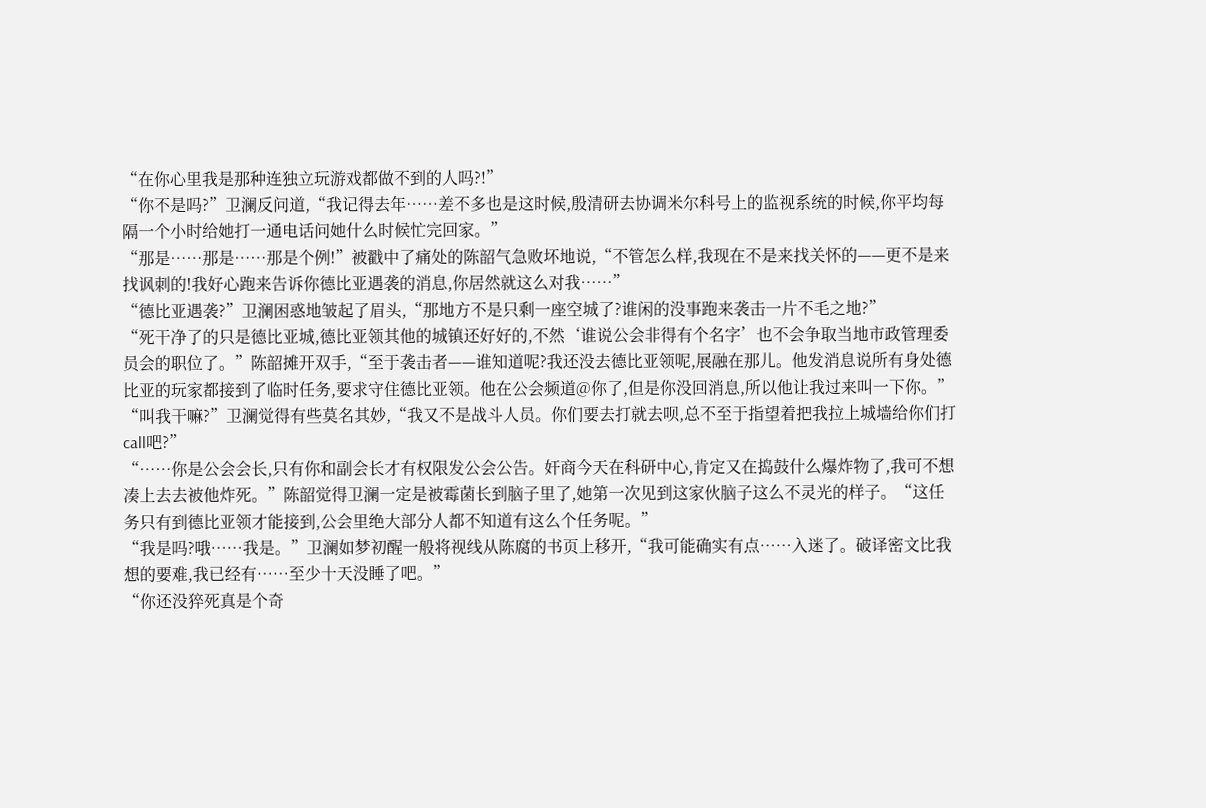“在你心里我是那种连独立玩游戏都做不到的人吗?!”
“你不是吗?”卫澜反问道,“我记得去年……差不多也是这时候,殷清研去协调米尔科号上的监视系统的时候,你平均每隔一个小时给她打一通电话问她什么时候忙完回家。”
“那是……那是……那是个例!”被戳中了痛处的陈韶气急败坏地说,“不管怎么样,我现在不是来找关怀的——更不是来找讽刺的!我好心跑来告诉你德比亚遇袭的消息,你居然就这么对我……”
“德比亚遇袭?”卫澜困惑地皱起了眉头,“那地方不是只剩一座空城了?谁闲的没事跑来袭击一片不毛之地?”
“死干净了的只是德比亚城,德比亚领其他的城镇还好好的,不然‘谁说公会非得有个名字’也不会争取当地市政管理委员会的职位了。”陈韶摊开双手,“至于袭击者——谁知道呢?我还没去德比亚领呢,展融在那儿。他发消息说所有身处德比亚的玩家都接到了临时任务,要求守住德比亚领。他在公会频道@你了,但是你没回消息,所以他让我过来叫一下你。”
“叫我干嘛?”卫澜觉得有些莫名其妙,“我又不是战斗人员。你们要去打就去呗,总不至于指望着把我拉上城墙给你们打call吧?”
“……你是公会会长,只有你和副会长才有权限发公会公告。奸商今天在科研中心,肯定又在捣鼓什么爆炸物了,我可不想凑上去去被他炸死。”陈韶觉得卫澜一定是被霉菌长到脑子里了,她第一次见到这家伙脑子这么不灵光的样子。“这任务只有到德比亚领才能接到,公会里绝大部分人都不知道有这么个任务呢。”
“我是吗?哦……我是。”卫澜如梦初醒一般将视线从陈腐的书页上移开,“我可能确实有点……入迷了。破译密文比我想的要难,我已经有……至少十天没睡了吧。”
“你还没猝死真是个奇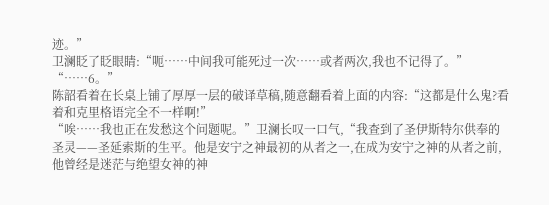迹。”
卫澜眨了眨眼睛:“呃……中间我可能死过一次……或者两次,我也不记得了。”
“……6。”
陈韶看着在长桌上铺了厚厚一层的破译草稿,随意翻看着上面的内容:“这都是什么鬼?看着和克里格语完全不一样啊!”
“唉……我也正在发愁这个问题呢。”卫澜长叹一口气,“我查到了圣伊斯特尔供奉的圣灵——圣延索斯的生平。他是安宁之神最初的从者之一,在成为安宁之神的从者之前,他曾经是迷茫与绝望女神的神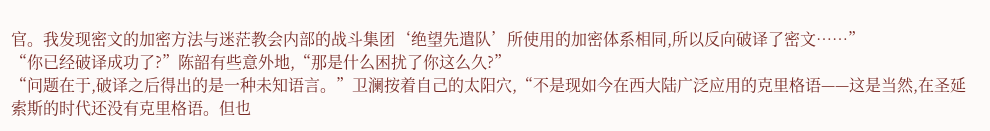官。我发现密文的加密方法与迷茫教会内部的战斗集团‘绝望先遣队’所使用的加密体系相同,所以反向破译了密文……”
“你已经破译成功了?”陈韶有些意外地,“那是什么困扰了你这么久?”
“问题在于,破译之后得出的是一种未知语言。”卫澜按着自己的太阳穴,“不是现如今在西大陆广泛应用的克里格语——这是当然,在圣延索斯的时代还没有克里格语。但也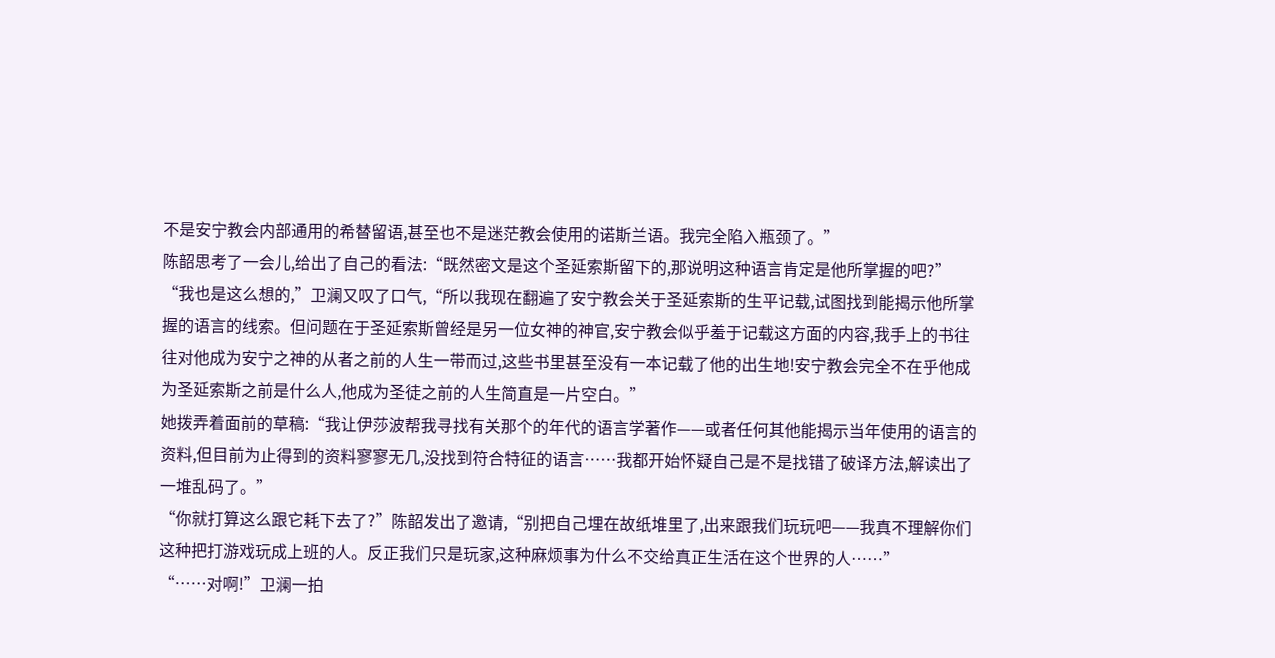不是安宁教会内部通用的希替留语,甚至也不是迷茫教会使用的诺斯兰语。我完全陷入瓶颈了。”
陈韶思考了一会儿,给出了自己的看法:“既然密文是这个圣延索斯留下的,那说明这种语言肯定是他所掌握的吧?”
“我也是这么想的,”卫澜又叹了口气,“所以我现在翻遍了安宁教会关于圣延索斯的生平记载,试图找到能揭示他所掌握的语言的线索。但问题在于圣延索斯曾经是另一位女神的神官,安宁教会似乎羞于记载这方面的内容,我手上的书往往对他成为安宁之神的从者之前的人生一带而过,这些书里甚至没有一本记载了他的出生地!安宁教会完全不在乎他成为圣延索斯之前是什么人,他成为圣徒之前的人生简直是一片空白。”
她拨弄着面前的草稿:“我让伊莎波帮我寻找有关那个的年代的语言学著作——或者任何其他能揭示当年使用的语言的资料,但目前为止得到的资料寥寥无几,没找到符合特征的语言……我都开始怀疑自己是不是找错了破译方法,解读出了一堆乱码了。”
“你就打算这么跟它耗下去了?”陈韶发出了邀请,“别把自己埋在故纸堆里了,出来跟我们玩玩吧——我真不理解你们这种把打游戏玩成上班的人。反正我们只是玩家,这种麻烦事为什么不交给真正生活在这个世界的人……”
“……对啊!”卫澜一拍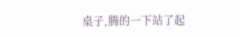桌子,腾的一下站了起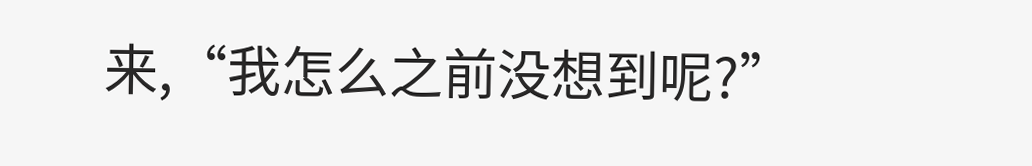来,“我怎么之前没想到呢?”